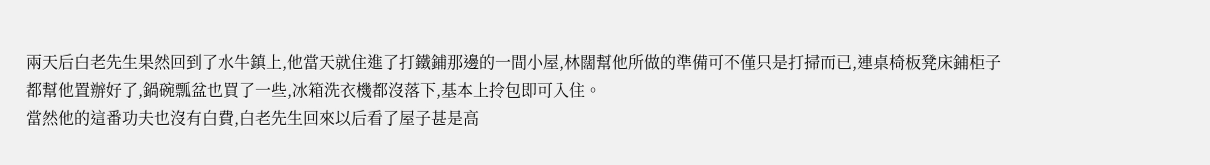兩天后白老先生果然回到了水牛鎮上,他當天就住進了打鐵鋪那邊的一間小屋,林闊幫他所做的準備可不僅只是打掃而已,連桌椅板凳床鋪柜子都幫他置辦好了,鍋碗瓢盆也買了一些,冰箱洗衣機都沒落下,基本上拎包即可入住。
當然他的這番功夫也沒有白費,白老先生回來以后看了屋子甚是高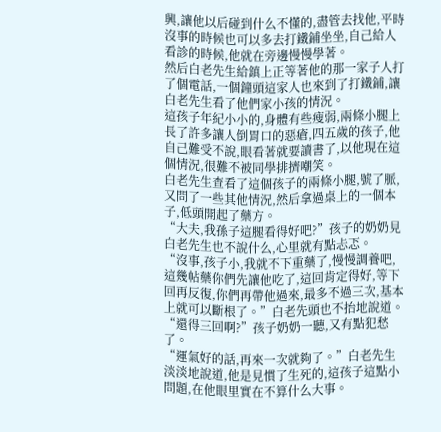興,讓他以后碰到什么不懂的,盡管去找他,平時沒事的時候也可以多去打鐵鋪坐坐,自己給人看診的時候,他就在旁邊慢慢學著。
然后白老先生給鎮上正等著他的那一家子人打了個電話,一個鐘頭這家人也來到了打鐵鋪,讓白老先生看了他們家小孩的情況。
這孩子年紀小小的,身體有些瘦弱,兩條小腿上長了許多讓人倒胃口的惡瘡,四五歲的孩子,他自己難受不說,眼看著就要讀書了,以他現在這個情況,很難不被同學排擠嘲笑。
白老先生查看了這個孩子的兩條小腿,號了脈,又問了一些其他情況,然后拿過桌上的一個本子,低頭開起了藥方。
“大夫,我孫子這腿看得好吧?”孩子的奶奶見白老先生也不說什么,心里就有點忐忑。
“沒事,孩子小,我就不下重藥了,慢慢調養吧,這幾帖藥你們先讓他吃了,這回肯定得好,等下回再反復,你們再帶他過來,最多不過三次,基本上就可以斷根了。”白老先頭也不抬地說道。
“還得三回啊?”孩子奶奶一聽,又有點犯愁了。
“運氣好的話,再來一次就夠了。”白老先生淡淡地說道,他是見慣了生死的,這孩子這點小問題,在他眼里實在不算什么大事。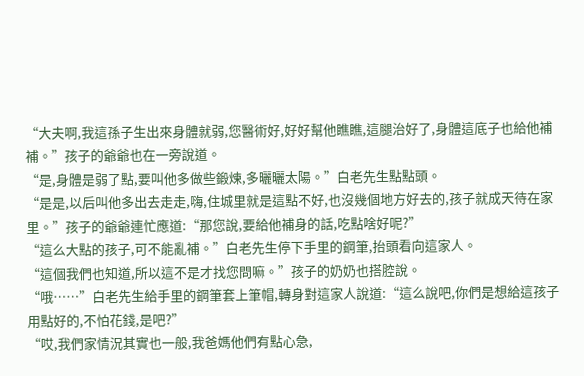“大夫啊,我這孫子生出來身體就弱,您醫術好,好好幫他瞧瞧,這腿治好了,身體這底子也給他補補。”孩子的爺爺也在一旁說道。
“是,身體是弱了點,要叫他多做些鍛煉,多曬曬太陽。”白老先生點點頭。
“是是,以后叫他多出去走走,嗨,住城里就是這點不好,也沒幾個地方好去的,孩子就成天待在家里。”孩子的爺爺連忙應道:“那您說,要給他補身的話,吃點啥好呢?”
“這么大點的孩子,可不能亂補。”白老先生停下手里的鋼筆,抬頭看向這家人。
“這個我們也知道,所以這不是才找您問嘛。”孩子的奶奶也搭腔說。
“哦……”白老先生給手里的鋼筆套上筆帽,轉身對這家人說道:“這么說吧,你們是想給這孩子用點好的,不怕花錢,是吧?”
“哎,我們家情況其實也一般,我爸媽他們有點心急,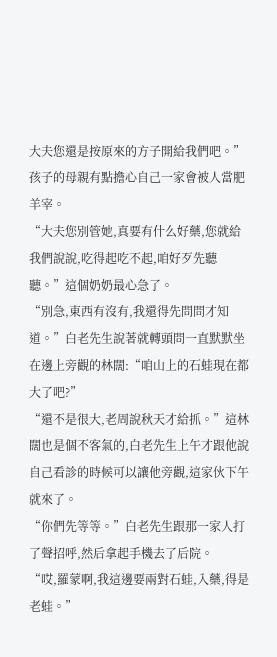大夫您還是按原來的方子開給我們吧。”孩子的母親有點擔心自己一家會被人當肥羊宰。
“大夫您別管她,真要有什么好藥,您就給我們說說,吃得起吃不起,咱好歹先聽聽。”這個奶奶最心急了。
“別急,東西有沒有,我還得先問問才知道。”白老先生說著就轉頭問一直默默坐在邊上旁觀的林闊:“咱山上的石蛙現在都大了吧?”
“還不是很大,老周說秋天才給抓。”這林闊也是個不客氣的,白老先生上午才跟他說自己看診的時候可以讓他旁觀,這家伙下午就來了。
“你們先等等。”白老先生跟那一家人打了聲招呼,然后拿起手機去了后院。
“哎,羅蒙啊,我這邊要兩對石蛙,入藥,得是老蛙。”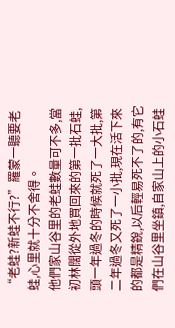“老蛙?新蛙不行?”羅蒙一聽要老蛙,心里就十分不舍得。
他們家山谷里的老蛙數量可不多,當初林闊從外地買回來的第一批石蛙,頭一年過冬的時候就死了一大批,第二年過冬又死了一小批,現在活下來的都是精銳,以后輕易死不了的,有它們在山谷里坐鎮,自家山上的小石蛙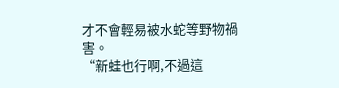才不會輕易被水蛇等野物禍害。
“新蛙也行啊,不過這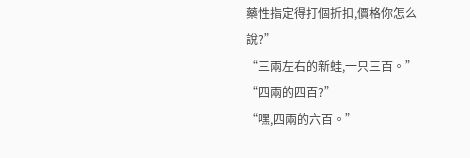藥性指定得打個折扣,價格你怎么說?”
“三兩左右的新蛙,一只三百。”
“四兩的四百?”
“嘿,四兩的六百。”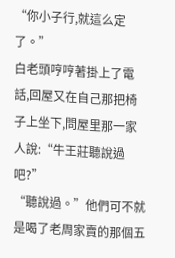“你小子行,就這么定了。”
白老頭哼哼著掛上了電話,回屋又在自己那把椅子上坐下,問屋里那一家人說:“牛王莊聽說過吧?”
“聽說過。”他們可不就是喝了老周家賣的那個五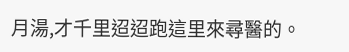月湯,才千里迢迢跑這里來尋醫的。